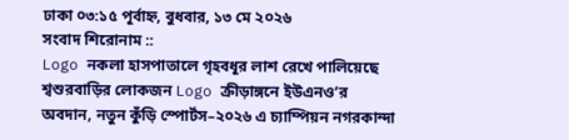ঢাকা ০৩:১৫ পূর্বাহ্ন, বুধবার, ১৩ মে ২০২৬
সংবাদ শিরোনাম ::
Logo নকলা হাসপাতালে গৃহবধূর লাশ রেখে পালিয়েছে শ্বশুরবাড়ির লোকজন Logo ক্রীড়াঙ্গনে ইউএনও’র অবদান, নতুন কুঁড়ি স্পোর্টস–২০২৬ এ চ্যাম্পিয়ন নগরকান্দা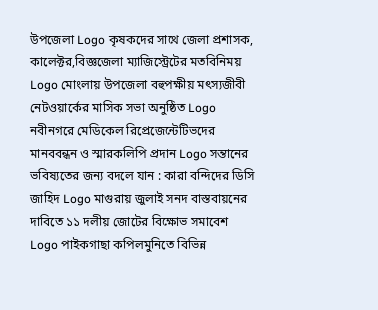উপজেলা Logo কৃষকদের সাথে জেলা প্রশাসক, কালেক্টর,বিজ্ঞজেলা ম্যাজিস্ট্রেটের মতবিনিময় Logo মোংলায় উপজেলা বহুপক্ষীয় মৎস্যজীবী নেটওয়ার্কের মাসিক সভা অনুষ্ঠিত Logo নবীনগরে মেডিকেল রিপ্রেজেন্টেটিভদের মানববন্ধন ও স্মারকলিপি প্রদান Logo সন্তানের ভবিষ্যতের জন্য বদলে যান : কারা বন্দিদের ডিসি জাহিদ Logo মাগুরায় জুলাই সনদ বাস্তবায়নের দাবিতে ১১ দলীয় জোটের বিক্ষোভ সমাবেশ Logo পাইকগাছা কপিলমুনিতে বিভিন্ন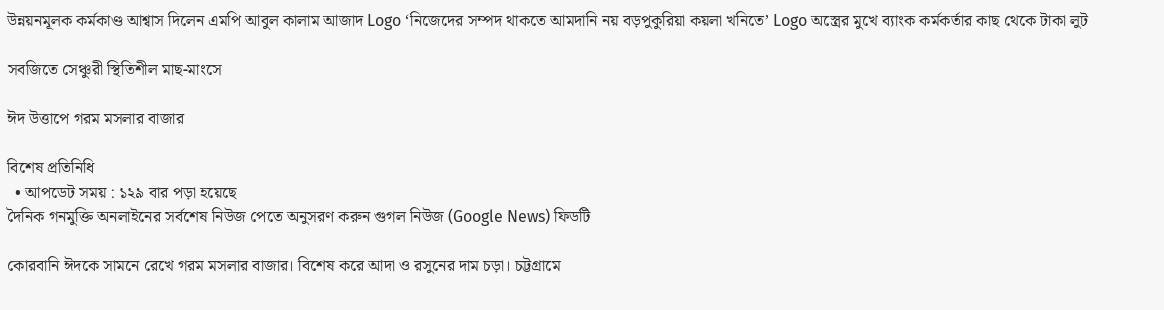উন্নয়নমূলক কর্মকাণ্ড আশ্বাস দিলেন এমপি আবুল কালাম আজাদ Logo ‘নিজেদের সম্পদ থাকতে আমদানি নয় বড়পুকুরিয়া কয়লা খনিতে’ Logo অস্ত্রের মুখে ব্যাংক কর্মকর্তার কাছ থেকে টাকা লুট

সবজিতে সেঞ্চুরী স্থিতিশীল মাছ-মাংসে

ঈদ উত্তাপে গরম মসলার বাজার

বিশেষ প্রতিনিধি
  • আপডেট সময় : ১২৯ বার পড়া হয়েছে
দৈনিক গনমুক্তি অনলাইনের সর্বশেষ নিউজ পেতে অনুসরণ করুন গুগল নিউজ (Google News) ফিডটি

কোরবানি ঈদকে সামনে রেখে গরম মসলার বাজার। বিশেষ করে আদা ও রসুনের দাম চড়া। চট্টগ্রামে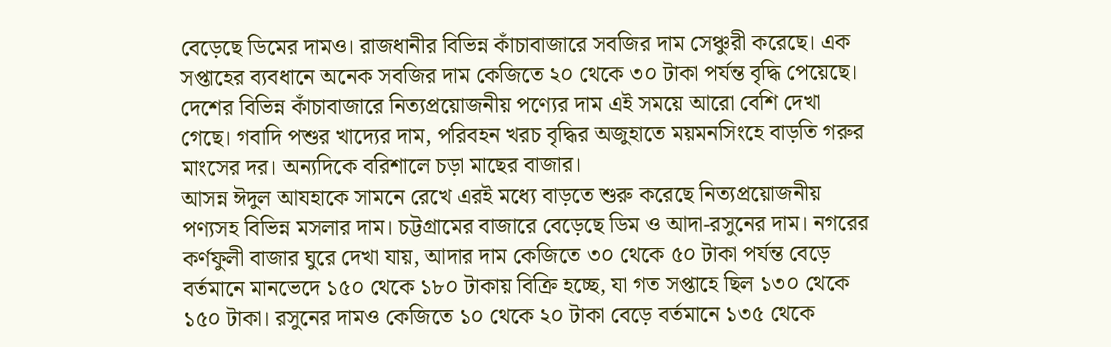বেড়েছে ডিমের দামও। রাজধানীর বিভিন্ন কাঁচাবাজারে সবজির দাম সেঞ্চুরী করেছে। এক সপ্তাহের ব্যবধানে অনেক সবজির দাম কেজিতে ২০ থেকে ৩০ টাকা পর্যন্ত বৃদ্ধি পেয়েছে। দেশের বিভিন্ন কাঁচাবাজারে নিত্যপ্রয়োজনীয় পণ্যের দাম এই সময়ে আরো বেশি দেখা গেছে। গবাদি পশুর খাদ্যের দাম, পরিবহন খরচ বৃদ্ধির অজুহাতে ময়মনসিংহে বাড়তি গরুর মাংসের দর। অন্যদিকে বরিশালে চড়া মাছের বাজার।
আসন্ন ঈদুল আযহাকে সামনে রেখে এরই মধ্যে বাড়তে শুরু করেছে নিত্যপ্রয়োজনীয় পণ্যসহ বিভিন্ন মসলার দাম। চট্টগ্রামের বাজারে বেড়েছে ডিম ও আদা-রসুনের দাম। নগরের কর্ণফুলী বাজার ঘুরে দেখা যায়, আদার দাম কেজিতে ৩০ থেকে ৫০ টাকা পর্যন্ত বেড়ে বর্তমানে মানভেদে ১৫০ থেকে ১৮০ টাকায় বিক্রি হচ্ছে, যা গত সপ্তাহে ছিল ১৩০ থেকে ১৫০ টাকা। রসুনের দামও কেজিতে ১০ থেকে ২০ টাকা বেড়ে বর্তমানে ১৩৫ থেকে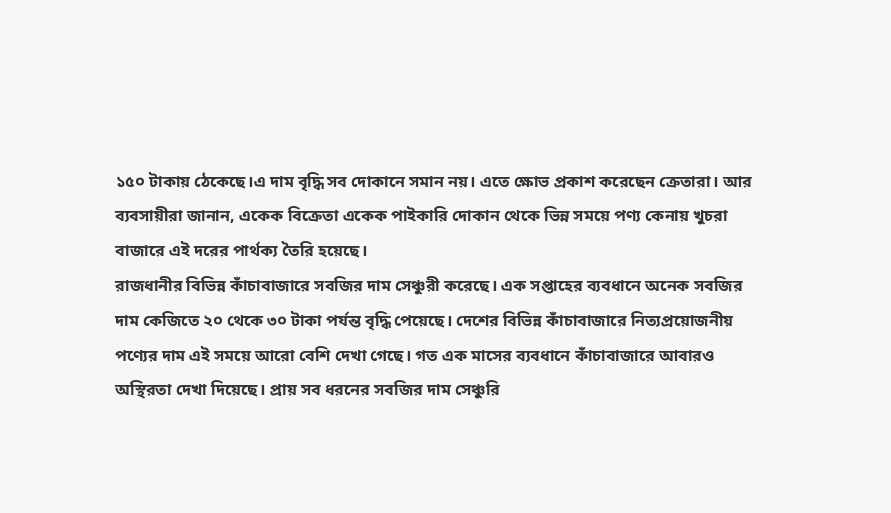১৫০ টাকায় ঠেকেছে।এ দাম বৃদ্ধি সব দোকানে সমান নয়। এতে ক্ষোভ প্রকাশ করেছেন ক্রেতারা। আর ব্যবসায়ীরা জানান, একেক বিক্রেতা একেক পাইকারি দোকান থেকে ভিন্ন সময়ে পণ্য কেনায় খুচরা বাজারে এই দরের পার্থক্য তৈরি হয়েছে।
রাজধানীর বিভিন্ন কাঁচাবাজারে সবজির দাম সেঞ্চুরী করেছে। এক সপ্তাহের ব্যবধানে অনেক সবজির দাম কেজিতে ২০ থেকে ৩০ টাকা পর্যন্ত বৃদ্ধি পেয়েছে। দেশের বিভিন্ন কাঁচাবাজারে নিত্যপ্রয়োজনীয় পণ্যের দাম এই সময়ে আরো বেশি দেখা গেছে। গত এক মাসের ব্যবধানে কাঁচাবাজারে আবারও অস্থিরতা দেখা দিয়েছে। প্রায় সব ধরনের সবজির দাম সেঞ্চুরি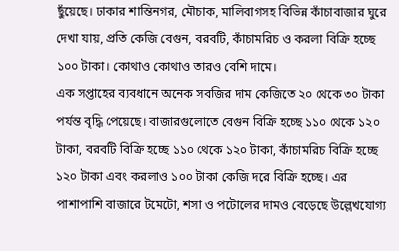ছুঁয়েছে। ঢাকার শান্তিনগর, মৌচাক, মালিবাগসহ বিভিন্ন কাঁচাবাজার ঘুরে দেখা যায়, প্রতি কেজি বেগুন, বরবটি, কাঁচামরিচ ও করলা বিক্রি হচ্ছে ১০০ টাকা। কোথাও কোথাও তারও বেশি দামে।
এক সপ্তাহের ব্যবধানে অনেক সবজির দাম কেজিতে ২০ থেকে ৩০ টাকা পর্যন্ত বৃদ্ধি পেয়েছে। বাজারগুলোতে বেগুন বিক্রি হচ্ছে ১১০ থেকে ১২০ টাকা, বরবটি বিক্রি হচ্ছে ১১০ থেকে ১২০ টাকা, কাঁচামরিচ বিক্রি হচ্ছে ১২০ টাকা এবং করলাও ১০০ টাকা কেজি দরে বিক্রি হচ্ছে। এর পাশাপাশি বাজারে টমেটো, শসা ও পটোলের দামও বেড়েছে উল্লেখযোগ্য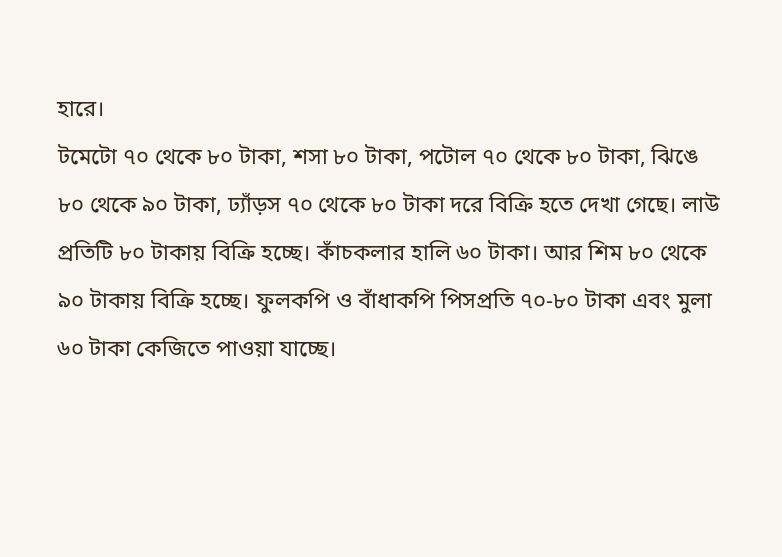হারে।
টমেটো ৭০ থেকে ৮০ টাকা, শসা ৮০ টাকা, পটোল ৭০ থেকে ৮০ টাকা, ঝিঙে ৮০ থেকে ৯০ টাকা, ঢ্যাঁড়স ৭০ থেকে ৮০ টাকা দরে বিক্রি হতে দেখা গেছে। লাউ প্রতিটি ৮০ টাকায় বিক্রি হচ্ছে। কাঁচকলার হালি ৬০ টাকা। আর শিম ৮০ থেকে ৯০ টাকায় বিক্রি হচ্ছে। ফুলকপি ও বাঁধাকপি পিসপ্রতি ৭০-৮০ টাকা এবং মুলা ৬০ টাকা কেজিতে পাওয়া যাচ্ছে।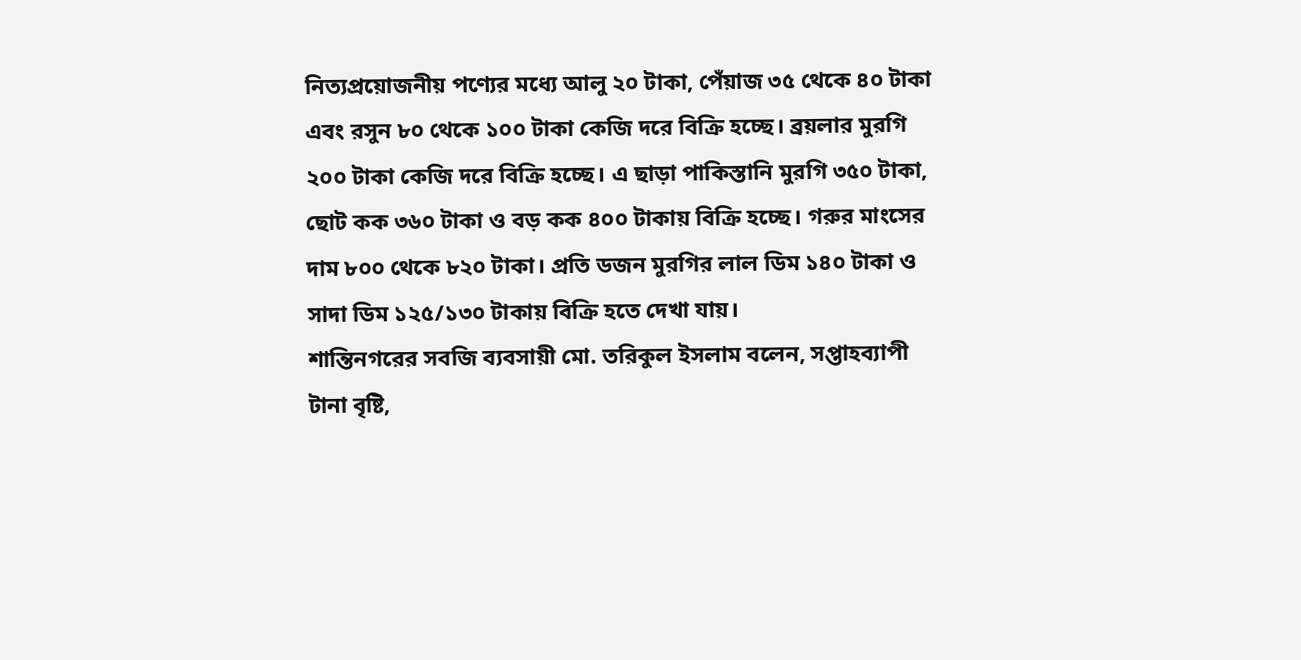নিত্যপ্রয়োজনীয় পণ্যের মধ্যে আলু ২০ টাকা, পেঁয়াজ ৩৫ থেকে ৪০ টাকা এবং রসুন ৮০ থেকে ১০০ টাকা কেজি দরে বিক্রি হচ্ছে। ব্রয়লার মুরগি ২০০ টাকা কেজি দরে বিক্রি হচ্ছে। এ ছাড়া পাকিস্তানি মুরগি ৩৫০ টাকা, ছোট কক ৩৬০ টাকা ও বড় কক ৪০০ টাকায় বিক্রি হচ্ছে। গরুর মাংসের দাম ৮০০ থেকে ৮২০ টাকা। প্রতি ডজন মুরগির লাল ডিম ১৪০ টাকা ও সাদা ডিম ১২৫/১৩০ টাকায় বিক্রি হতে দেখা যায়।
শান্তিনগরের সবজি ব্যবসায়ী মো. তরিকুল ইসলাম বলেন, সপ্তাহব্যাপী টানা বৃষ্টি,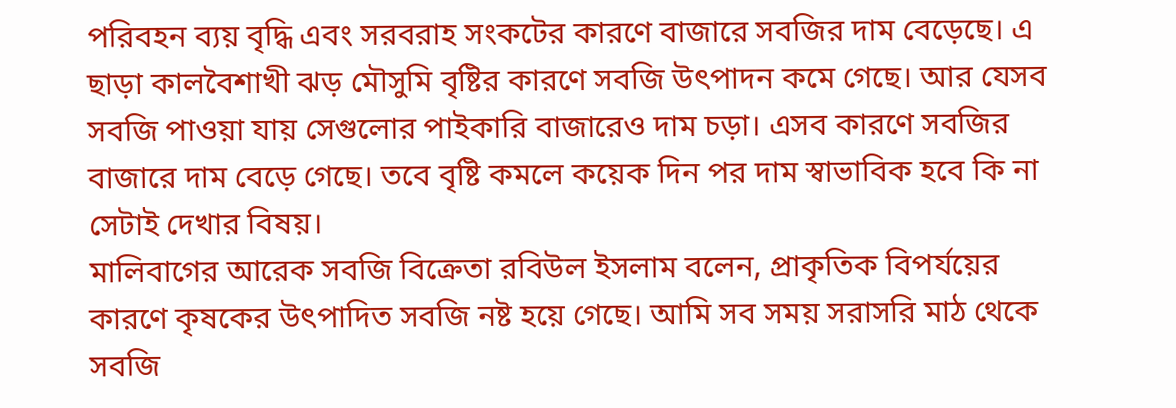পরিবহন ব্যয় বৃদ্ধি এবং সরবরাহ সংকটের কারণে বাজারে সবজির দাম বেড়েছে। এ ছাড়া কালবৈশাখী ঝড় মৌসুমি বৃষ্টির কারণে সবজি উৎপাদন কমে গেছে। আর যেসব সবজি পাওয়া যায় সেগুলোর পাইকারি বাজারেও দাম চড়া। এসব কারণে সবজির বাজারে দাম বেড়ে গেছে। তবে বৃষ্টি কমলে কয়েক দিন পর দাম স্বাভাবিক হবে কি না সেটাই দেখার বিষয়।
মালিবাগের আরেক সবজি বিক্রেতা রবিউল ইসলাম বলেন, প্রাকৃতিক বিপর্যয়ের কারণে কৃষকের উৎপাদিত সবজি নষ্ট হয়ে গেছে। আমি সব সময় সরাসরি মাঠ থেকে সবজি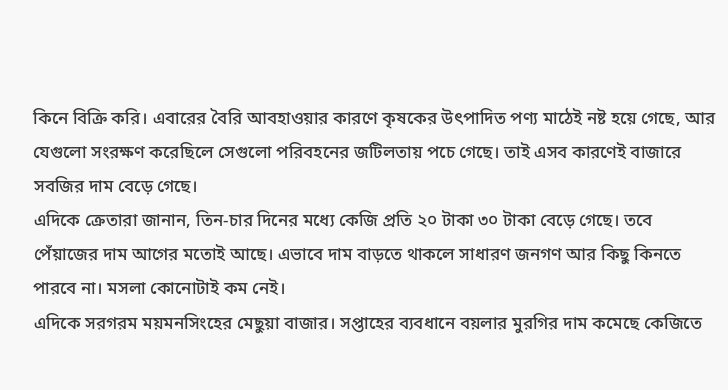কিনে বিক্রি করি। এবারের বৈরি আবহাওয়ার কারণে কৃষকের উৎপাদিত পণ্য মাঠেই নষ্ট হয়ে গেছে, আর যেগুলো সংরক্ষণ করেছিলে সেগুলো পরিবহনের জটিলতায় পচে গেছে। তাই এসব কারণেই বাজারে সবজির দাম বেড়ে গেছে।
এদিকে ক্রেতারা জানান, তিন-চার দিনের মধ্যে কেজি প্রতি ২০ টাকা ৩০ টাকা বেড়ে গেছে। তবে পেঁয়াজের দাম আগের মতোই আছে। এভাবে দাম বাড়তে থাকলে সাধারণ জনগণ আর কিছু কিনতে পারবে না। মসলা কোনোটাই কম নেই।
এদিকে সরগরম ময়মনসিংহের মেছুয়া বাজার। সপ্তাহের ব্যবধানে বয়লার মুরগির দাম কমেছে কেজিতে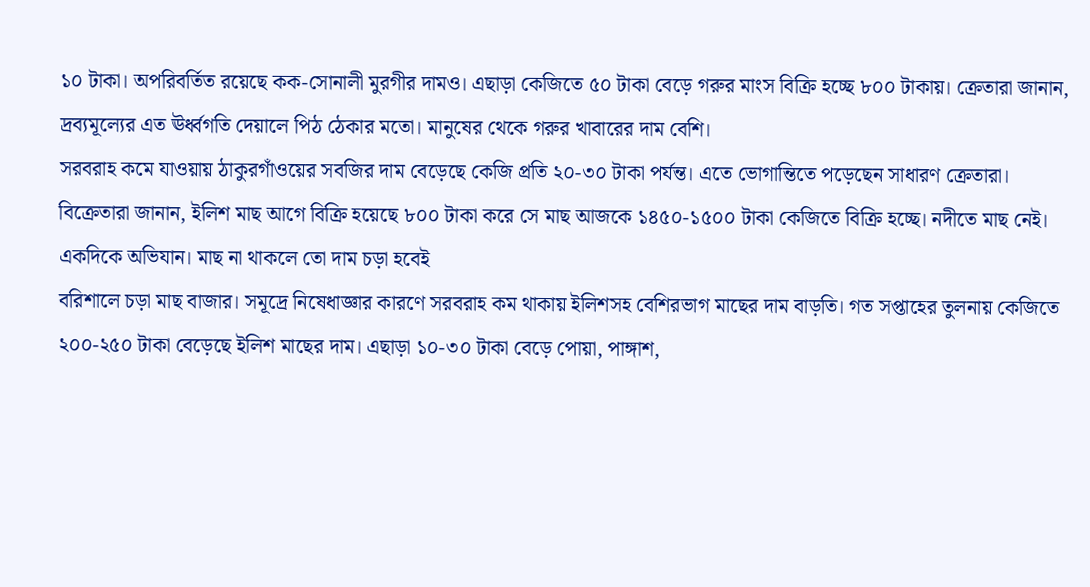১০ টাকা। অপরিবর্তিত রয়েছে কক-সোনালী মুরগীর দামও। এছাড়া কেজিতে ৫০ টাকা বেড়ে গরুর মাংস বিক্রি হচ্ছে ৮০০ টাকায়। ক্রেতারা জানান, দ্রব্যমূল্যের এত ঊর্ধ্বগতি দেয়ালে পিঠ ঠেকার মতো। মানুষের থেকে গরুর খাবারের দাম বেশি।
সরবরাহ কমে যাওয়ায় ঠাকুরগাঁওয়ের সবজির দাম বেড়েছে কেজি প্রতি ২০-৩০ টাকা পর্যন্ত। এতে ভোগান্তিতে পড়েছেন সাধারণ ক্রেতারা। বিক্রেতারা জানান, ইলিশ মাছ আগে বিক্রি হয়েছে ৮০০ টাকা করে সে মাছ আজকে ১৪৫০-১৫০০ টাকা কেজিতে বিক্রি হচ্ছে। নদীতে মাছ নেই। একদিকে অভিযান। মাছ না থাকলে তো দাম চড়া হবেই
বরিশালে চড়া মাছ বাজার। সমূদ্রে নিষেধাজ্ঞার কারণে সরবরাহ কম থাকায় ইলিশসহ বেশিরভাগ মাছের দাম বাড়তি। গত সপ্তাহের তুলনায় কেজিতে ২০০-২৫০ টাকা বেড়েছে ইলিশ মাছের দাম। এছাড়া ১০-৩০ টাকা বেড়ে পোয়া, পাঙ্গাশ,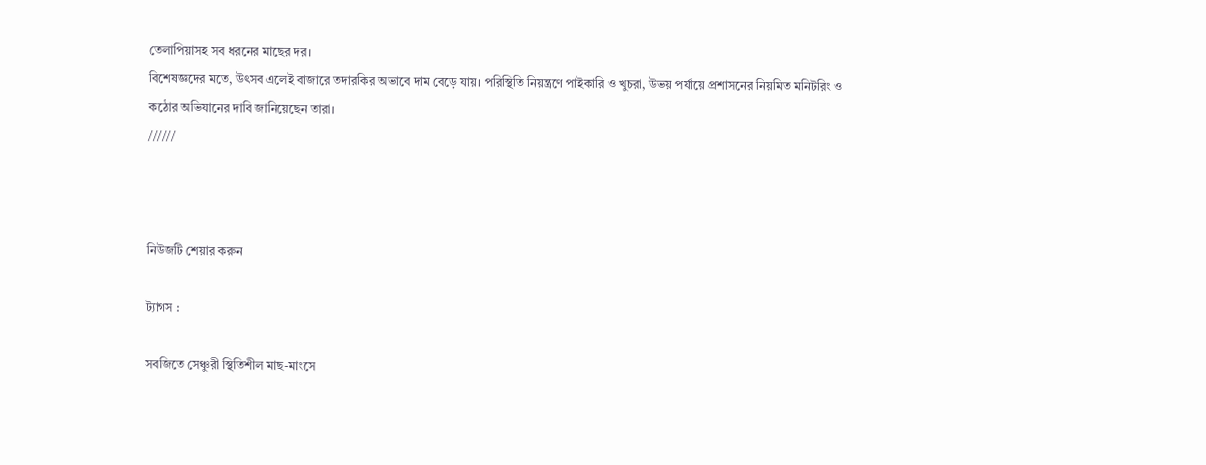তেলাপিয়াসহ সব ধরনের মাছের দর।
বিশেষজ্ঞদের মতে, উৎসব এলেই বাজারে তদারকির অভাবে দাম বেড়ে যায়। পরিস্থিতি নিয়ন্ত্রণে পাইকারি ও খুচরা, উভয় পর্যায়ে প্রশাসনের নিয়মিত মনিটরিং ও কঠোর অভিযানের দাবি জানিয়েছেন তারা।
//////



নিউজটি শেয়ার করুন

ট্যাগস :

সবজিতে সেঞ্চুরী স্থিতিশীল মাছ-মাংসে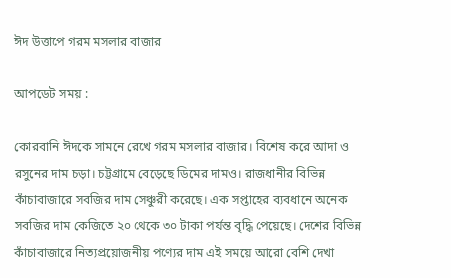ঈদ উত্তাপে গরম মসলার বাজার

আপডেট সময় :

কোরবানি ঈদকে সামনে রেখে গরম মসলার বাজার। বিশেষ করে আদা ও রসুনের দাম চড়া। চট্টগ্রামে বেড়েছে ডিমের দামও। রাজধানীর বিভিন্ন কাঁচাবাজারে সবজির দাম সেঞ্চুরী করেছে। এক সপ্তাহের ব্যবধানে অনেক সবজির দাম কেজিতে ২০ থেকে ৩০ টাকা পর্যন্ত বৃদ্ধি পেয়েছে। দেশের বিভিন্ন কাঁচাবাজারে নিত্যপ্রয়োজনীয় পণ্যের দাম এই সময়ে আরো বেশি দেখা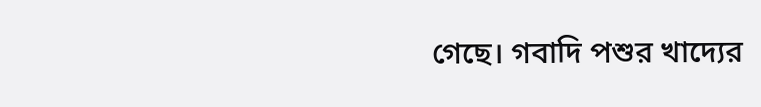গেছে। গবাদি পশুর খাদ্যের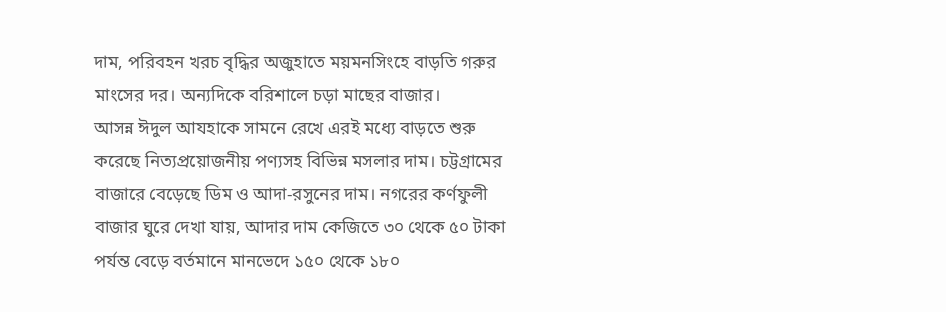দাম, পরিবহন খরচ বৃদ্ধির অজুহাতে ময়মনসিংহে বাড়তি গরুর মাংসের দর। অন্যদিকে বরিশালে চড়া মাছের বাজার।
আসন্ন ঈদুল আযহাকে সামনে রেখে এরই মধ্যে বাড়তে শুরু করেছে নিত্যপ্রয়োজনীয় পণ্যসহ বিভিন্ন মসলার দাম। চট্টগ্রামের বাজারে বেড়েছে ডিম ও আদা-রসুনের দাম। নগরের কর্ণফুলী বাজার ঘুরে দেখা যায়, আদার দাম কেজিতে ৩০ থেকে ৫০ টাকা পর্যন্ত বেড়ে বর্তমানে মানভেদে ১৫০ থেকে ১৮০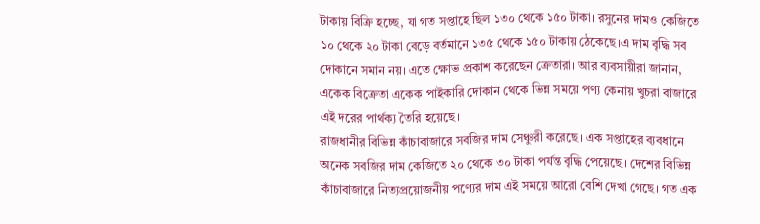টাকায় বিক্রি হচ্ছে, যা গত সপ্তাহে ছিল ১৩০ থেকে ১৫০ টাকা। রসুনের দামও কেজিতে ১০ থেকে ২০ টাকা বেড়ে বর্তমানে ১৩৫ থেকে ১৫০ টাকায় ঠেকেছে।এ দাম বৃদ্ধি সব দোকানে সমান নয়। এতে ক্ষোভ প্রকাশ করেছেন ক্রেতারা। আর ব্যবসায়ীরা জানান, একেক বিক্রেতা একেক পাইকারি দোকান থেকে ভিন্ন সময়ে পণ্য কেনায় খুচরা বাজারে এই দরের পার্থক্য তৈরি হয়েছে।
রাজধানীর বিভিন্ন কাঁচাবাজারে সবজির দাম সেঞ্চুরী করেছে। এক সপ্তাহের ব্যবধানে অনেক সবজির দাম কেজিতে ২০ থেকে ৩০ টাকা পর্যন্ত বৃদ্ধি পেয়েছে। দেশের বিভিন্ন কাঁচাবাজারে নিত্যপ্রয়োজনীয় পণ্যের দাম এই সময়ে আরো বেশি দেখা গেছে। গত এক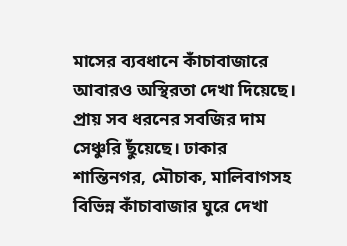মাসের ব্যবধানে কাঁচাবাজারে আবারও অস্থিরতা দেখা দিয়েছে। প্রায় সব ধরনের সবজির দাম সেঞ্চুরি ছুঁয়েছে। ঢাকার শান্তিনগর, মৌচাক, মালিবাগসহ বিভিন্ন কাঁচাবাজার ঘুরে দেখা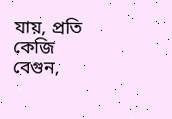যায়, প্রতি কেজি বেগুন,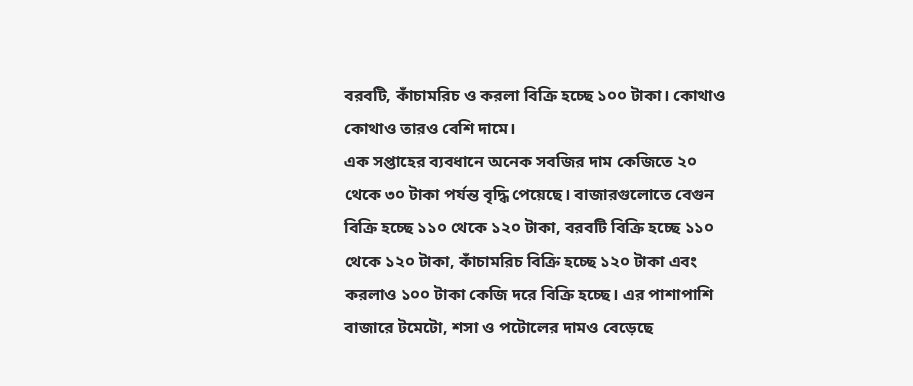বরবটি, কাঁচামরিচ ও করলা বিক্রি হচ্ছে ১০০ টাকা। কোথাও কোথাও তারও বেশি দামে।
এক সপ্তাহের ব্যবধানে অনেক সবজির দাম কেজিতে ২০ থেকে ৩০ টাকা পর্যন্ত বৃদ্ধি পেয়েছে। বাজারগুলোতে বেগুন বিক্রি হচ্ছে ১১০ থেকে ১২০ টাকা, বরবটি বিক্রি হচ্ছে ১১০ থেকে ১২০ টাকা, কাঁচামরিচ বিক্রি হচ্ছে ১২০ টাকা এবং করলাও ১০০ টাকা কেজি দরে বিক্রি হচ্ছে। এর পাশাপাশি বাজারে টমেটো, শসা ও পটোলের দামও বেড়েছে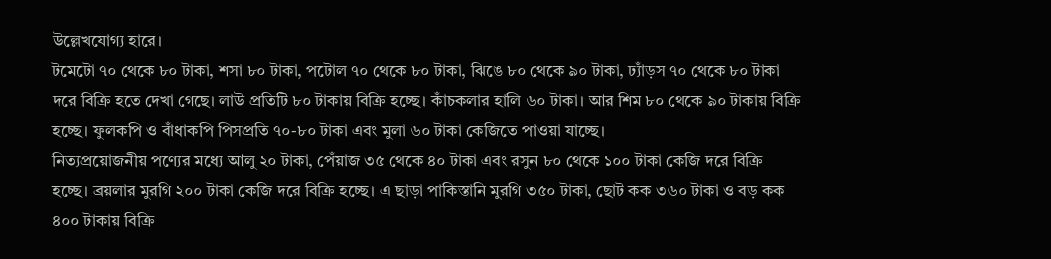উল্লেখযোগ্য হারে।
টমেটো ৭০ থেকে ৮০ টাকা, শসা ৮০ টাকা, পটোল ৭০ থেকে ৮০ টাকা, ঝিঙে ৮০ থেকে ৯০ টাকা, ঢ্যাঁড়স ৭০ থেকে ৮০ টাকা দরে বিক্রি হতে দেখা গেছে। লাউ প্রতিটি ৮০ টাকায় বিক্রি হচ্ছে। কাঁচকলার হালি ৬০ টাকা। আর শিম ৮০ থেকে ৯০ টাকায় বিক্রি হচ্ছে। ফুলকপি ও বাঁধাকপি পিসপ্রতি ৭০-৮০ টাকা এবং মুলা ৬০ টাকা কেজিতে পাওয়া যাচ্ছে।
নিত্যপ্রয়োজনীয় পণ্যের মধ্যে আলু ২০ টাকা, পেঁয়াজ ৩৫ থেকে ৪০ টাকা এবং রসুন ৮০ থেকে ১০০ টাকা কেজি দরে বিক্রি হচ্ছে। ব্রয়লার মুরগি ২০০ টাকা কেজি দরে বিক্রি হচ্ছে। এ ছাড়া পাকিস্তানি মুরগি ৩৫০ টাকা, ছোট কক ৩৬০ টাকা ও বড় কক ৪০০ টাকায় বিক্রি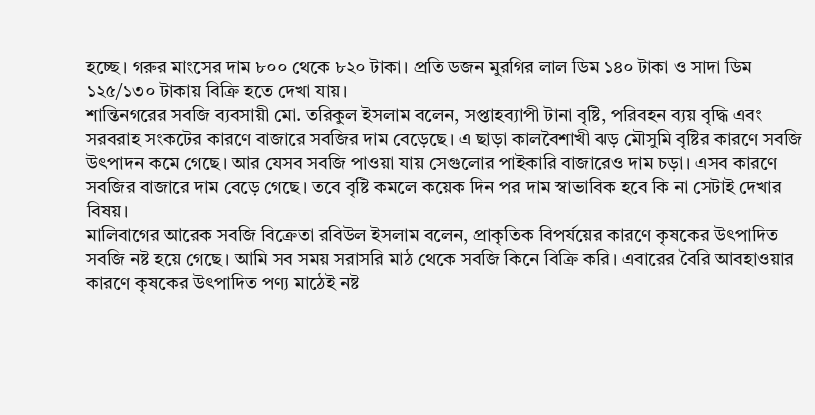হচ্ছে। গরুর মাংসের দাম ৮০০ থেকে ৮২০ টাকা। প্রতি ডজন মুরগির লাল ডিম ১৪০ টাকা ও সাদা ডিম ১২৫/১৩০ টাকায় বিক্রি হতে দেখা যায়।
শান্তিনগরের সবজি ব্যবসায়ী মো. তরিকুল ইসলাম বলেন, সপ্তাহব্যাপী টানা বৃষ্টি, পরিবহন ব্যয় বৃদ্ধি এবং সরবরাহ সংকটের কারণে বাজারে সবজির দাম বেড়েছে। এ ছাড়া কালবৈশাখী ঝড় মৌসুমি বৃষ্টির কারণে সবজি উৎপাদন কমে গেছে। আর যেসব সবজি পাওয়া যায় সেগুলোর পাইকারি বাজারেও দাম চড়া। এসব কারণে সবজির বাজারে দাম বেড়ে গেছে। তবে বৃষ্টি কমলে কয়েক দিন পর দাম স্বাভাবিক হবে কি না সেটাই দেখার বিষয়।
মালিবাগের আরেক সবজি বিক্রেতা রবিউল ইসলাম বলেন, প্রাকৃতিক বিপর্যয়ের কারণে কৃষকের উৎপাদিত সবজি নষ্ট হয়ে গেছে। আমি সব সময় সরাসরি মাঠ থেকে সবজি কিনে বিক্রি করি। এবারের বৈরি আবহাওয়ার কারণে কৃষকের উৎপাদিত পণ্য মাঠেই নষ্ট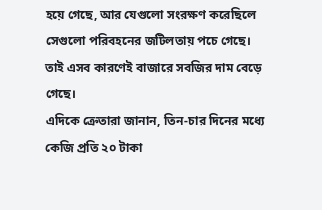হয়ে গেছে, আর যেগুলো সংরক্ষণ করেছিলে সেগুলো পরিবহনের জটিলতায় পচে গেছে। তাই এসব কারণেই বাজারে সবজির দাম বেড়ে গেছে।
এদিকে ক্রেতারা জানান, তিন-চার দিনের মধ্যে কেজি প্রতি ২০ টাকা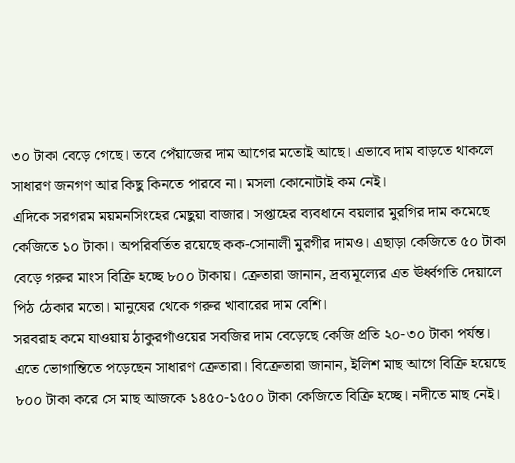৩০ টাকা বেড়ে গেছে। তবে পেঁয়াজের দাম আগের মতোই আছে। এভাবে দাম বাড়তে থাকলে সাধারণ জনগণ আর কিছু কিনতে পারবে না। মসলা কোনোটাই কম নেই।
এদিকে সরগরম ময়মনসিংহের মেছুয়া বাজার। সপ্তাহের ব্যবধানে বয়লার মুরগির দাম কমেছে কেজিতে ১০ টাকা। অপরিবর্তিত রয়েছে কক-সোনালী মুরগীর দামও। এছাড়া কেজিতে ৫০ টাকা বেড়ে গরুর মাংস বিক্রি হচ্ছে ৮০০ টাকায়। ক্রেতারা জানান, দ্রব্যমূল্যের এত ঊর্ধ্বগতি দেয়ালে পিঠ ঠেকার মতো। মানুষের থেকে গরুর খাবারের দাম বেশি।
সরবরাহ কমে যাওয়ায় ঠাকুরগাঁওয়ের সবজির দাম বেড়েছে কেজি প্রতি ২০-৩০ টাকা পর্যন্ত। এতে ভোগান্তিতে পড়েছেন সাধারণ ক্রেতারা। বিক্রেতারা জানান, ইলিশ মাছ আগে বিক্রি হয়েছে ৮০০ টাকা করে সে মাছ আজকে ১৪৫০-১৫০০ টাকা কেজিতে বিক্রি হচ্ছে। নদীতে মাছ নেই।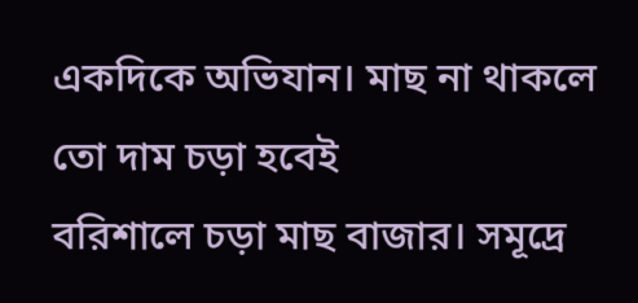একদিকে অভিযান। মাছ না থাকলে তো দাম চড়া হবেই
বরিশালে চড়া মাছ বাজার। সমূদ্রে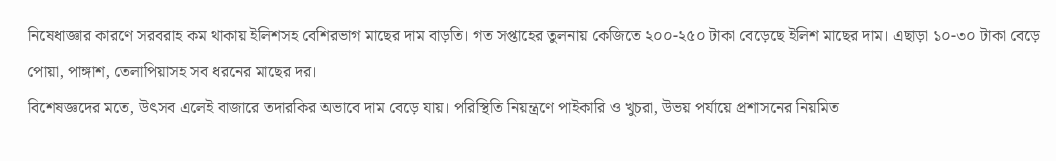নিষেধাজ্ঞার কারণে সরবরাহ কম থাকায় ইলিশসহ বেশিরভাগ মাছের দাম বাড়তি। গত সপ্তাহের তুলনায় কেজিতে ২০০-২৫০ টাকা বেড়েছে ইলিশ মাছের দাম। এছাড়া ১০-৩০ টাকা বেড়ে পোয়া, পাঙ্গাশ, তেলাপিয়াসহ সব ধরনের মাছের দর।
বিশেষজ্ঞদের মতে, উৎসব এলেই বাজারে তদারকির অভাবে দাম বেড়ে যায়। পরিস্থিতি নিয়ন্ত্রণে পাইকারি ও খুচরা, উভয় পর্যায়ে প্রশাসনের নিয়মিত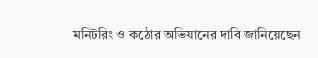মনিটরিং ও কঠোর অভিযানের দাবি জানিয়েছেন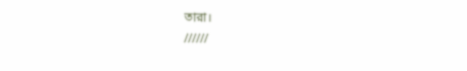তারা।
//////